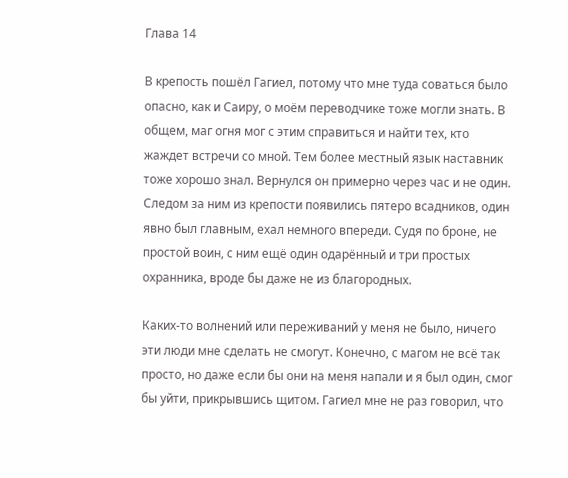Глава 14

В крепость пошёл Гагиел, потому что мне туда соваться было опасно, как и Саиру, о моём переводчике тоже могли знать. В общем, маг огня мог с этим справиться и найти тех, кто жаждет встречи со мной. Тем более местный язык наставник тоже хорошо знал. Вернулся он примерно через час и не один. Следом за ним из крепости появились пятеро всадников, один явно был главным, ехал немного впереди. Судя по броне, не простой воин, с ним ещё один одарённый и три простых охранника, вроде бы даже не из благородных.

Каких-то волнений или переживаний у меня не было, ничего эти люди мне сделать не смогут. Конечно, с магом не всё так просто, но даже если бы они на меня напали и я был один, смог бы уйти, прикрывшись щитом. Гагиел мне не раз говорил, что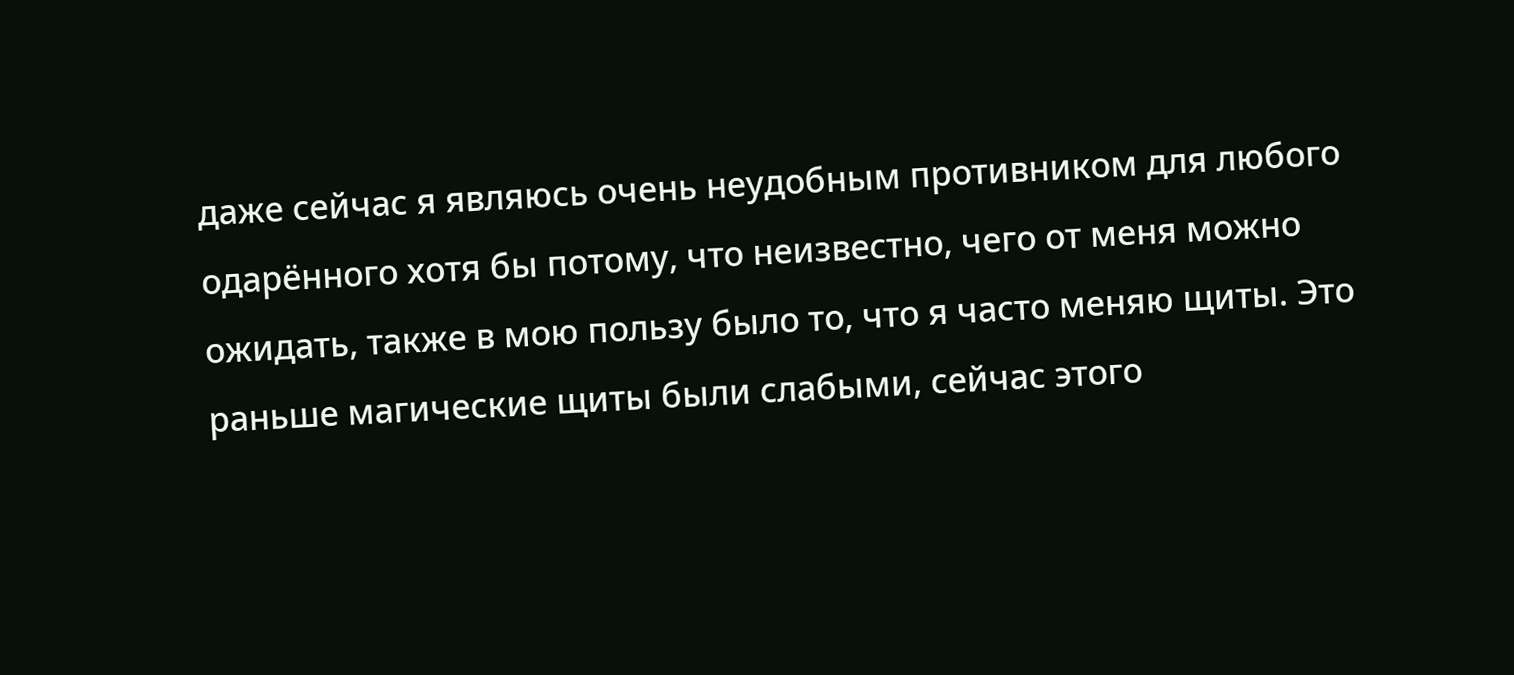даже сейчас я являюсь очень неудобным противником для любого одарённого хотя бы потому, что неизвестно, чего от меня можно ожидать, также в мою пользу было то, что я часто меняю щиты. Это раньше магические щиты были слабыми, сейчас этого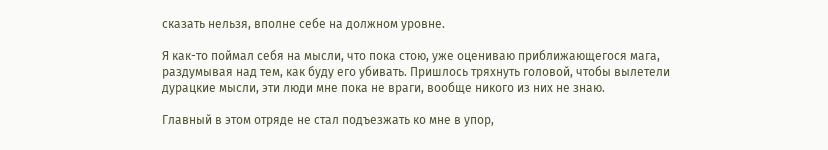сказать нельзя, вполне себе на должном уровне.

Я как-то поймал себя на мысли, что пока стою, уже оцениваю приближающегося мага, раздумывая над тем, как буду его убивать. Пришлось тряхнуть головой, чтобы вылетели дурацкие мысли, эти люди мне пока не враги, вообще никого из них не знаю.

Главный в этом отряде не стал подъезжать ко мне в упор,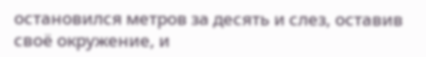остановился метров за десять и слез, оставив своё окружение, и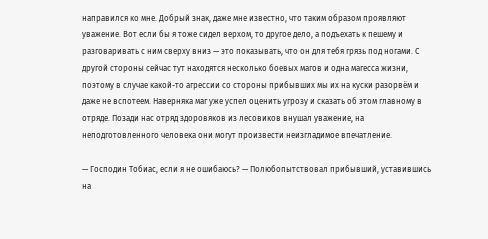направился ко мне. Добрый знак, даже мне известно, что таким образом проявляют уважение. Вот если бы я тоже сидел верхом, то другое дело, а подъехать к пешему и разговаривать с ним сверху вниз — это показывать, что он для тебя грязь под ногами. С другой стороны сейчас тут находятся несколько боевых магов и одна магесса жизни, поэтому в случае какой-то агрессии со стороны прибывших мы их на куски разорвём и даже не вспотеем. Наверняка маг уже успел оценить угрозу и сказать об этом главному в отряде. Позади нас отряд здоровяков из лесовиков внушал уважение, на неподготовленного человека они могут произвести неизгладимое впечатление.

— Господин Тобиас, если я не ошибаюсь? — Полюбопытствовал прибывший, уставившись на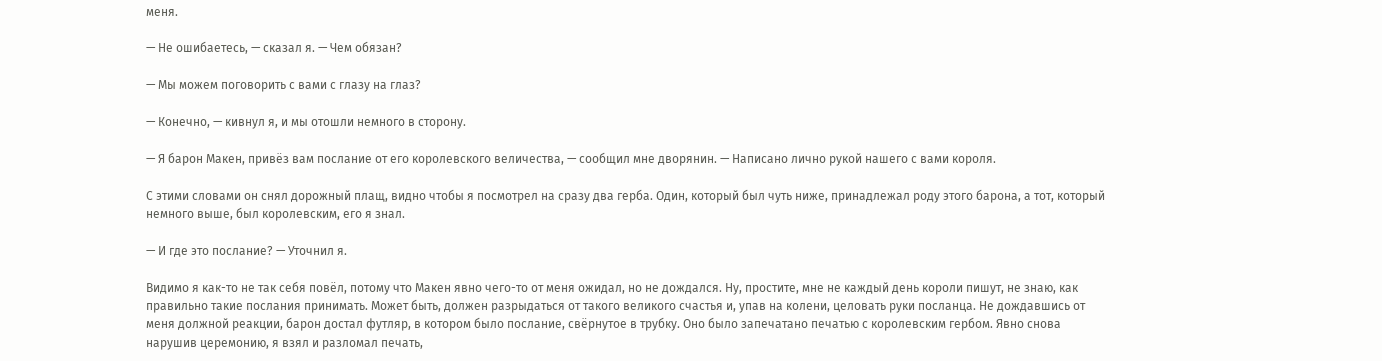меня.

— Не ошибаетесь, — сказал я. — Чем обязан?

— Мы можем поговорить с вами с глазу на глаз?

— Конечно, — кивнул я, и мы отошли немного в сторону.

— Я барон Макен, привёз вам послание от его королевского величества, — сообщил мне дворянин. — Написано лично рукой нашего с вами короля.

С этими словами он снял дорожный плащ, видно чтобы я посмотрел на сразу два герба. Один, который был чуть ниже, принадлежал роду этого барона, а тот, который немного выше, был королевским, его я знал.

— И где это послание? — Уточнил я.

Видимо я как-то не так себя повёл, потому что Макен явно чего-то от меня ожидал, но не дождался. Ну, простите, мне не каждый день короли пишут, не знаю, как правильно такие послания принимать. Может быть, должен разрыдаться от такого великого счастья и, упав на колени, целовать руки посланца. Не дождавшись от меня должной реакции, барон достал футляр, в котором было послание, свёрнутое в трубку. Оно было запечатано печатью с королевским гербом. Явно снова нарушив церемонию, я взял и разломал печать,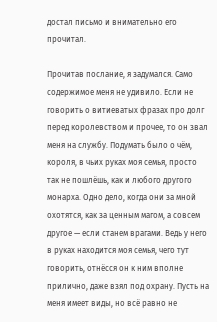достал письмо и внимательно его прочитал.

Прочитав послание, я задумался. Само содержимое меня не удивило. Если не говорить о витиеватых фразах про долг перед королевством и прочее, то он звал меня на службу. Подумать было о чём, короля, в чьих руках моя семья, просто так не пошлёшь, как и любого другого монарха. Одно дело, когда они за мной охотятся, как за ценным магом, а совсем другое — если станем врагами. Ведь у него в руках находится моя семья, чего тут говорить, отнёсся он к ним вполне прилично, даже взял под охрану. Пусть на меня имеет виды, но всё равно не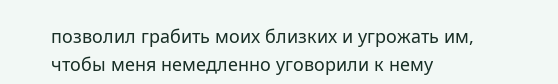позволил грабить моих близких и угрожать им, чтобы меня немедленно уговорили к нему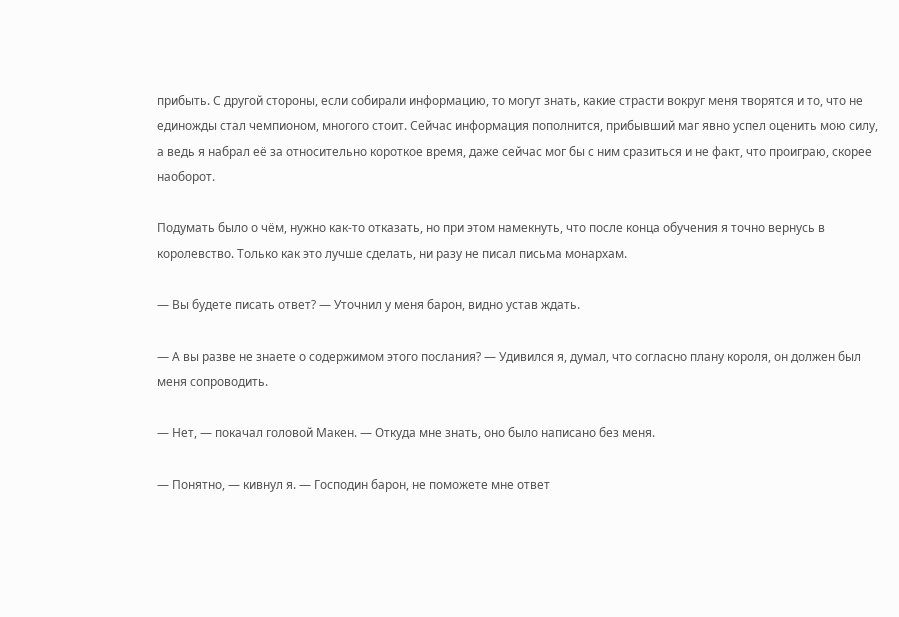прибыть. С другой стороны, если собирали информацию, то могут знать, какие страсти вокруг меня творятся и то, что не единожды стал чемпионом, многого стоит. Сейчас информация пополнится, прибывший маг явно успел оценить мою силу, а ведь я набрал её за относительно короткое время, даже сейчас мог бы с ним сразиться и не факт, что проиграю, скорее наоборот.

Подумать было о чём, нужно как-то отказать, но при этом намекнуть, что после конца обучения я точно вернусь в королевство. Только как это лучше сделать, ни разу не писал письма монархам.

— Вы будете писать ответ? — Уточнил у меня барон, видно устав ждать.

— А вы разве не знаете о содержимом этого послания? — Удивился я, думал, что согласно плану короля, он должен был меня сопроводить.

— Нет, — покачал головой Макен. — Откуда мне знать, оно было написано без меня.

— Понятно, — кивнул я. — Господин барон, не поможете мне ответ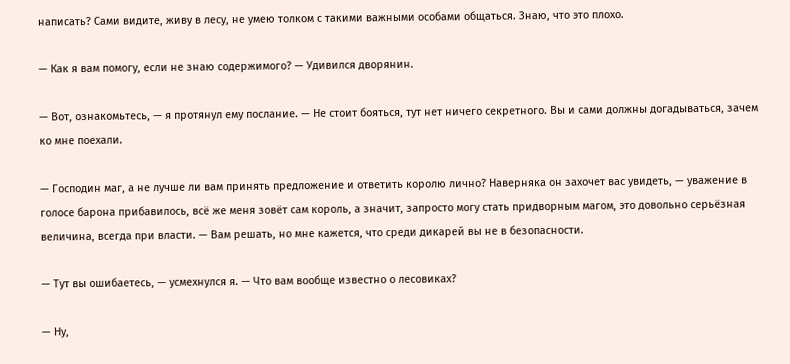написать? Сами видите, живу в лесу, не умею толком с такими важными особами общаться. Знаю, что это плохо.

— Как я вам помогу, если не знаю содержимого? — Удивился дворянин.

— Вот, ознакомьтесь, — я протянул ему послание. — Не стоит бояться, тут нет ничего секретного. Вы и сами должны догадываться, зачем ко мне поехали.

— Господин маг, а не лучше ли вам принять предложение и ответить королю лично? Наверняка он захочет вас увидеть, — уважение в голосе барона прибавилось, всё же меня зовёт сам король, а значит, запросто могу стать придворным магом, это довольно серьёзная величина, всегда при власти. — Вам решать, но мне кажется, что среди дикарей вы не в безопасности.

— Тут вы ошибаетесь, — усмехнулся я. — Что вам вообще известно о лесовиках?

— Ну,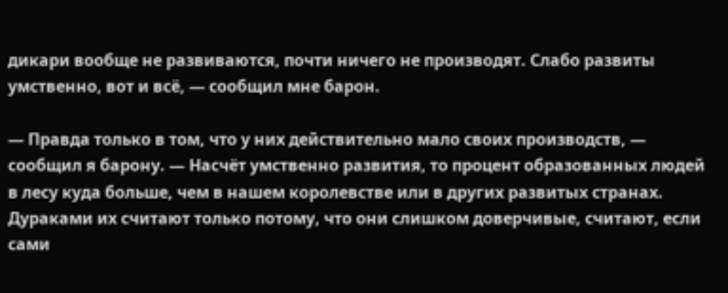дикари вообще не развиваются, почти ничего не производят. Слабо развиты умственно, вот и всё, — сообщил мне барон.

— Правда только в том, что у них действительно мало своих производств, — сообщил я барону. — Насчёт умственно развития, то процент образованных людей в лесу куда больше, чем в нашем королевстве или в других развитых странах. Дураками их считают только потому, что они слишком доверчивые, считают, если сами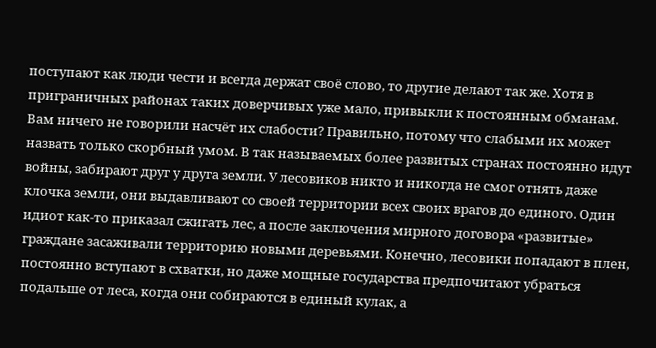поступают как люди чести и всегда держат своё слово, то другие делают так же. Хотя в приграничных районах таких доверчивых уже мало, привыкли к постоянным обманам. Вам ничего не говорили насчёт их слабости? Правильно, потому что слабыми их может назвать только скорбный умом. В так называемых более развитых странах постоянно идут войны, забирают друг у друга земли. У лесовиков никто и никогда не смог отнять даже клочка земли, они выдавливают со своей территории всех своих врагов до единого. Один идиот как-то приказал сжигать лес, а после заключения мирного договора «развитые» граждане засаживали территорию новыми деревьями. Конечно, лесовики попадают в плен, постоянно вступают в схватки, но даже мощные государства предпочитают убраться подальше от леса, когда они собираются в единый кулак, а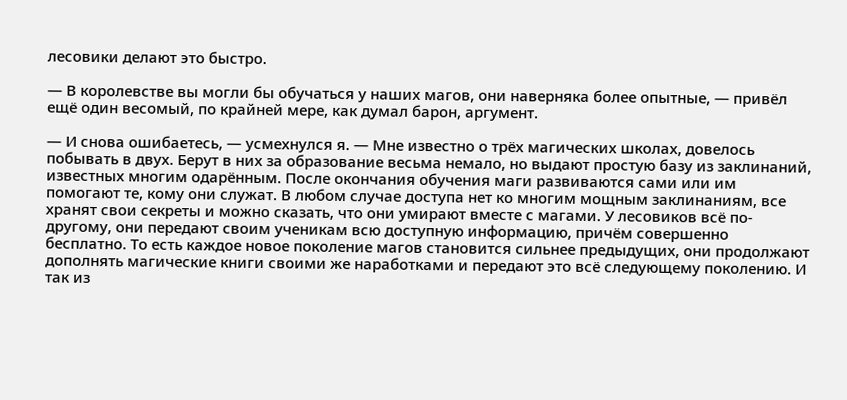лесовики делают это быстро.

— В королевстве вы могли бы обучаться у наших магов, они наверняка более опытные, — привёл ещё один весомый, по крайней мере, как думал барон, аргумент.

— И снова ошибаетесь, — усмехнулся я. — Мне известно о трёх магических школах, довелось побывать в двух. Берут в них за образование весьма немало, но выдают простую базу из заклинаний, известных многим одарённым. После окончания обучения маги развиваются сами или им помогают те, кому они служат. В любом случае доступа нет ко многим мощным заклинаниям, все хранят свои секреты и можно сказать, что они умирают вместе с магами. У лесовиков всё по-другому, они передают своим ученикам всю доступную информацию, причём совершенно бесплатно. То есть каждое новое поколение магов становится сильнее предыдущих, они продолжают дополнять магические книги своими же наработками и передают это всё следующему поколению. И так из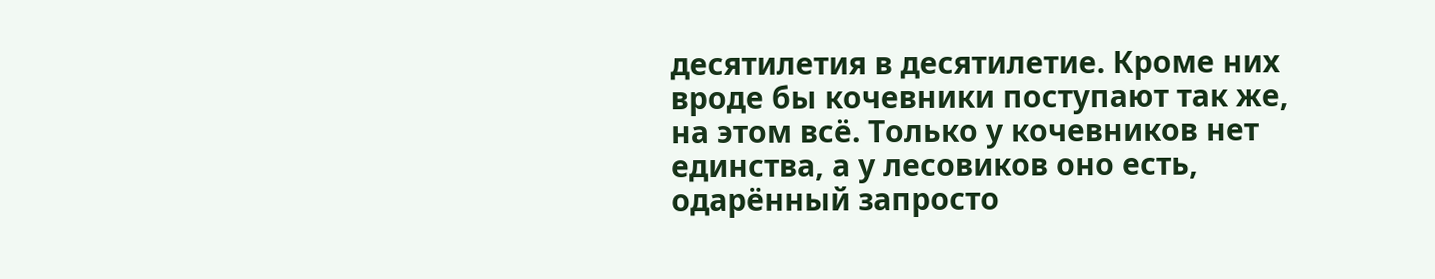десятилетия в десятилетие. Кроме них вроде бы кочевники поступают так же, на этом всё. Только у кочевников нет единства, а у лесовиков оно есть, одарённый запросто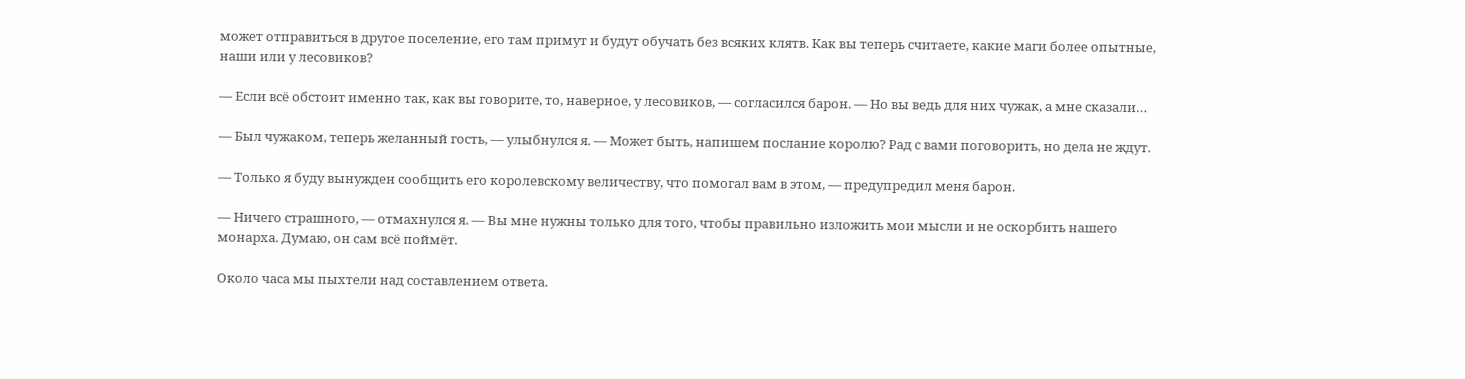может отправиться в другое поселение, его там примут и будут обучать без всяких клятв. Как вы теперь считаете, какие маги более опытные, наши или у лесовиков?

— Если всё обстоит именно так, как вы говорите, то, наверное, у лесовиков, — согласился барон. — Но вы ведь для них чужак, а мне сказали…

— Был чужаком, теперь желанный гость, — улыбнулся я. — Может быть, напишем послание королю? Рад с вами поговорить, но дела не ждут.

— Только я буду вынужден сообщить его королевскому величеству, что помогал вам в этом, — предупредил меня барон.

— Ничего страшного, — отмахнулся я. — Вы мне нужны только для того, чтобы правильно изложить мои мысли и не оскорбить нашего монарха. Думаю, он сам всё поймёт.

Около часа мы пыхтели над составлением ответа.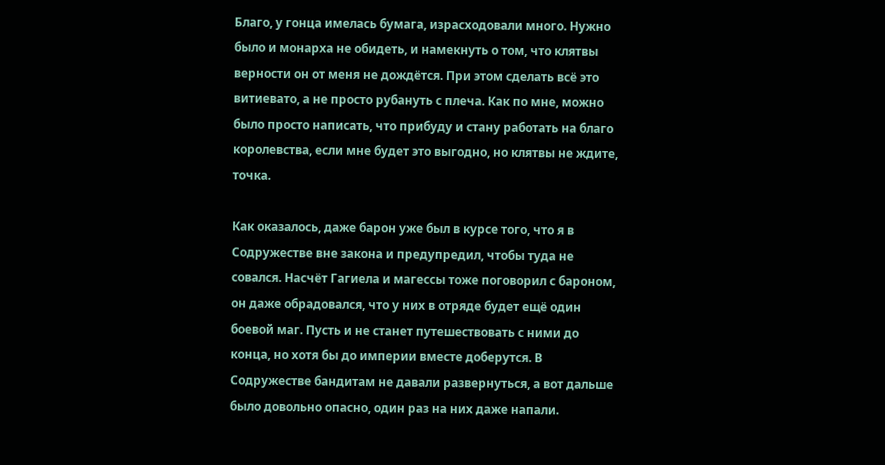Благо, у гонца имелась бумага, израсходовали много. Нужно было и монарха не обидеть, и намекнуть о том, что клятвы верности он от меня не дождётся. При этом сделать всё это витиевато, а не просто рубануть с плеча. Как по мне, можно было просто написать, что прибуду и стану работать на благо королевства, если мне будет это выгодно, но клятвы не ждите, точка.

Как оказалось, даже барон уже был в курсе того, что я в Содружестве вне закона и предупредил, чтобы туда не совался. Насчёт Гагиела и магессы тоже поговорил с бароном, он даже обрадовался, что у них в отряде будет ещё один боевой маг. Пусть и не станет путешествовать с ними до конца, но хотя бы до империи вместе доберутся. В Содружестве бандитам не давали развернуться, а вот дальше было довольно опасно, один раз на них даже напали.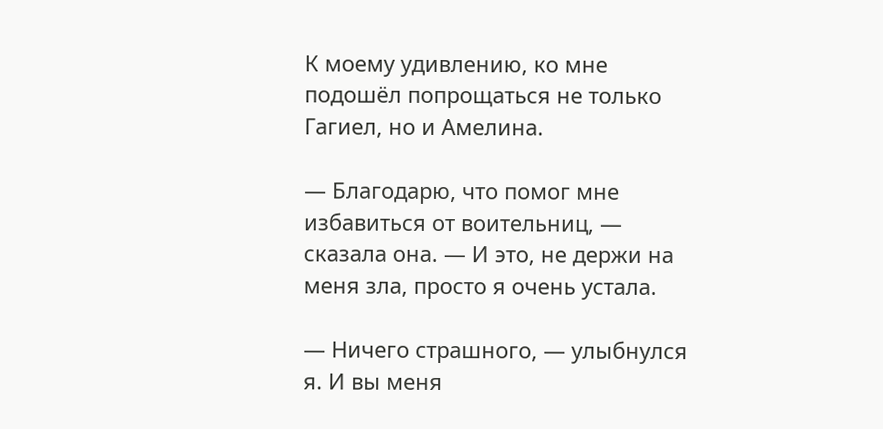К моему удивлению, ко мне подошёл попрощаться не только Гагиел, но и Амелина.

— Благодарю, что помог мне избавиться от воительниц, — сказала она. — И это, не держи на меня зла, просто я очень устала.

— Ничего страшного, — улыбнулся я. И вы меня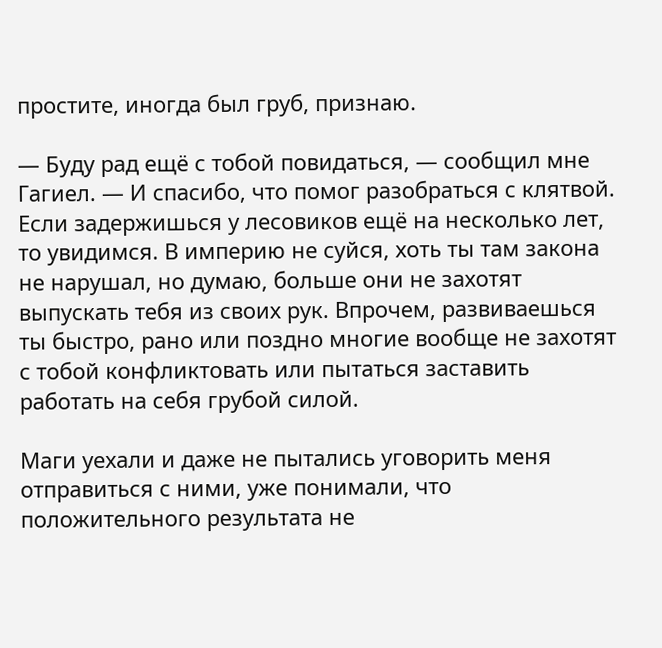простите, иногда был груб, признаю.

— Буду рад ещё с тобой повидаться, — сообщил мне Гагиел. — И спасибо, что помог разобраться с клятвой. Если задержишься у лесовиков ещё на несколько лет, то увидимся. В империю не суйся, хоть ты там закона не нарушал, но думаю, больше они не захотят выпускать тебя из своих рук. Впрочем, развиваешься ты быстро, рано или поздно многие вообще не захотят с тобой конфликтовать или пытаться заставить работать на себя грубой силой.

Маги уехали и даже не пытались уговорить меня отправиться с ними, уже понимали, что положительного результата не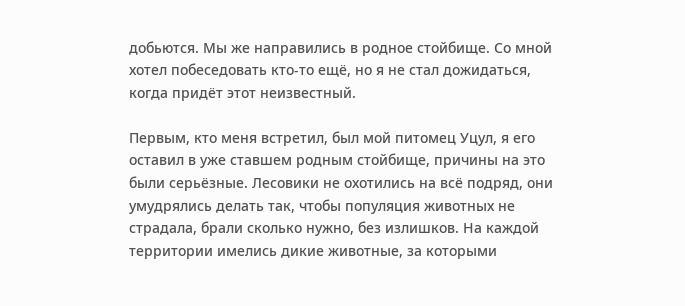добьются. Мы же направились в родное стойбище. Со мной хотел побеседовать кто-то ещё, но я не стал дожидаться, когда придёт этот неизвестный.

Первым, кто меня встретил, был мой питомец Уцул, я его оставил в уже ставшем родным стойбище, причины на это были серьёзные. Лесовики не охотились на всё подряд, они умудрялись делать так, чтобы популяция животных не страдала, брали сколько нужно, без излишков. На каждой территории имелись дикие животные, за которыми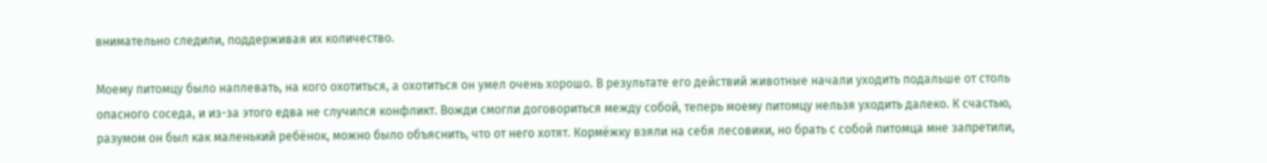внимательно следили, поддерживая их количество.

Моему питомцу было наплевать, на кого охотиться, а охотиться он умел очень хорошо. В результате его действий животные начали уходить подальше от столь опасного соседа, и из-за этого едва не случился конфликт. Вожди смогли договориться между собой, теперь моему питомцу нельзя уходить далеко. К счастью, разумом он был как маленький ребёнок, можно было объяснить, что от него хотят. Кормёжку взяли на себя лесовики, но брать с собой питомца мне запретили,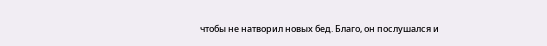чтобы не натворил новых бед. Благо, он послушался и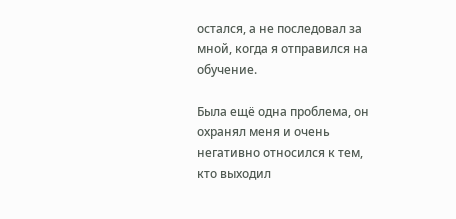остался, а не последовал за мной, когда я отправился на обучение.

Была ещё одна проблема, он охранял меня и очень негативно относился к тем, кто выходил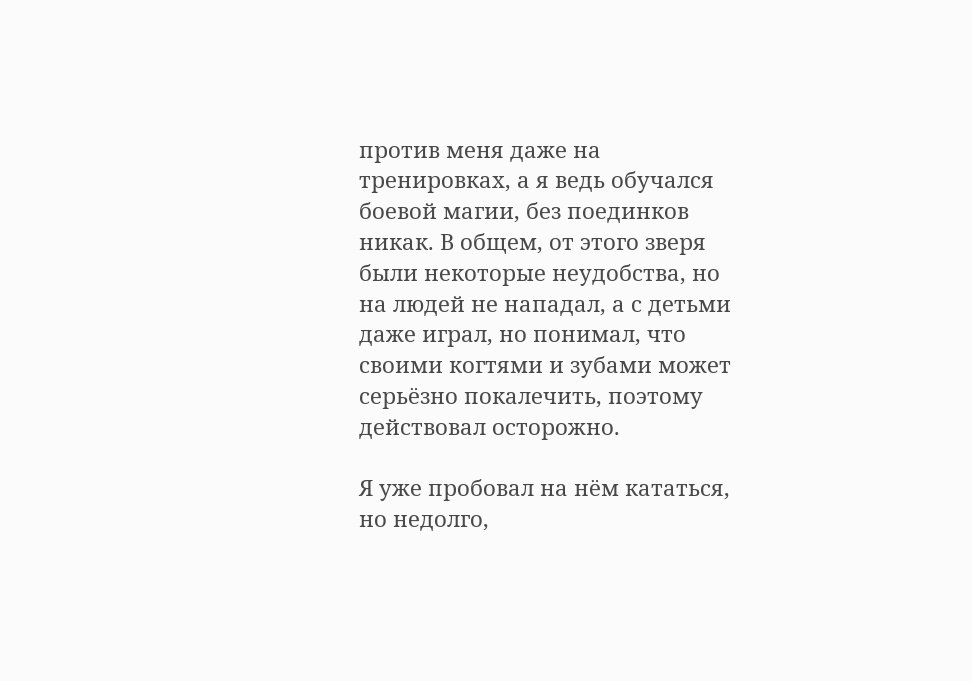против меня даже на тренировках, а я ведь обучался боевой магии, без поединков никак. В общем, от этого зверя были некоторые неудобства, но на людей не нападал, а с детьми даже играл, но понимал, что своими когтями и зубами может серьёзно покалечить, поэтому действовал осторожно.

Я уже пробовал на нём кататься, но недолго,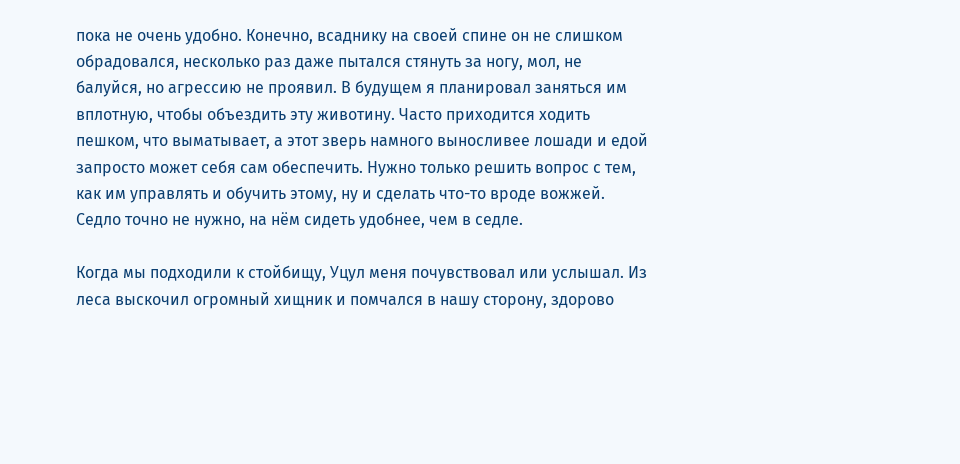пока не очень удобно. Конечно, всаднику на своей спине он не слишком обрадовался, несколько раз даже пытался стянуть за ногу, мол, не балуйся, но агрессию не проявил. В будущем я планировал заняться им вплотную, чтобы объездить эту животину. Часто приходится ходить пешком, что выматывает, а этот зверь намного выносливее лошади и едой запросто может себя сам обеспечить. Нужно только решить вопрос с тем, как им управлять и обучить этому, ну и сделать что-то вроде вожжей. Седло точно не нужно, на нём сидеть удобнее, чем в седле.

Когда мы подходили к стойбищу, Уцул меня почувствовал или услышал. Из леса выскочил огромный хищник и помчался в нашу сторону, здорово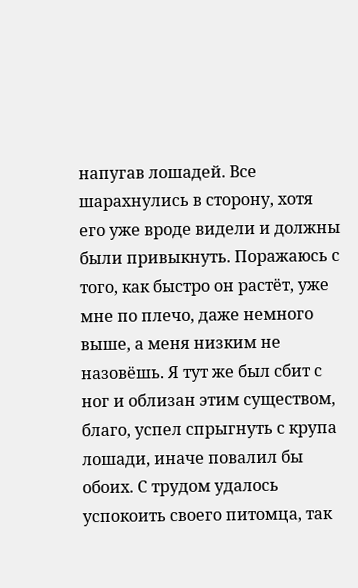напугав лошадей. Все шарахнулись в сторону, хотя его уже вроде видели и должны были привыкнуть. Поражаюсь с того, как быстро он растёт, уже мне по плечо, даже немного выше, а меня низким не назовёшь. Я тут же был сбит с ног и облизан этим существом, благо, успел спрыгнуть с крупа лошади, иначе повалил бы обоих. С трудом удалось успокоить своего питомца, так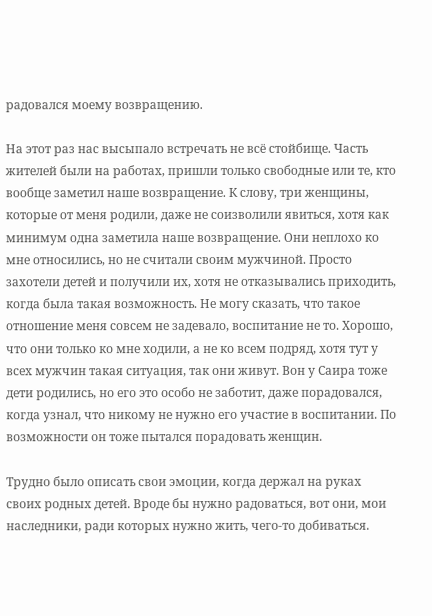радовался моему возвращению.

На этот раз нас высыпало встречать не всё стойбище. Часть жителей были на работах, пришли только свободные или те, кто вообще заметил наше возвращение. К слову, три женщины, которые от меня родили, даже не соизволили явиться, хотя как минимум одна заметила наше возвращение. Они неплохо ко мне относились, но не считали своим мужчиной. Просто захотели детей и получили их, хотя не отказывались приходить, когда была такая возможность. Не могу сказать, что такое отношение меня совсем не задевало, воспитание не то. Хорошо, что они только ко мне ходили, а не ко всем подряд, хотя тут у всех мужчин такая ситуация, так они живут. Вон у Саира тоже дети родились, но его это особо не заботит, даже порадовался, когда узнал, что никому не нужно его участие в воспитании. По возможности он тоже пытался порадовать женщин.

Трудно было описать свои эмоции, когда держал на руках своих родных детей. Вроде бы нужно радоваться, вот они, мои наследники, ради которых нужно жить, чего-то добиваться.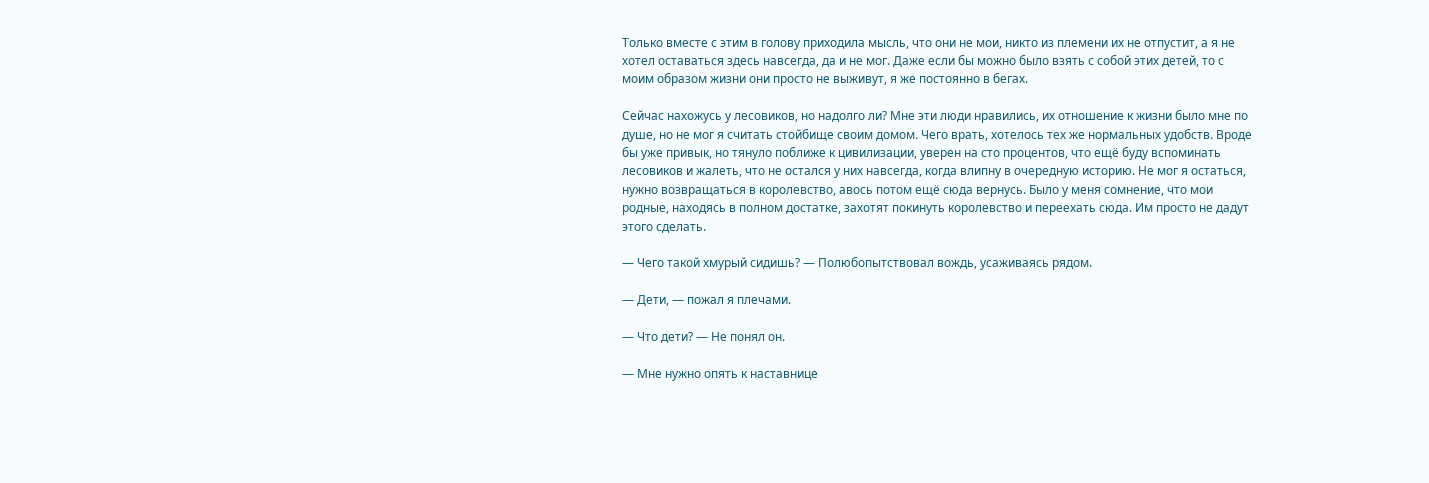Только вместе с этим в голову приходила мысль, что они не мои, никто из племени их не отпустит, а я не хотел оставаться здесь навсегда, да и не мог. Даже если бы можно было взять с собой этих детей, то с моим образом жизни они просто не выживут, я же постоянно в бегах.

Сейчас нахожусь у лесовиков, но надолго ли? Мне эти люди нравились, их отношение к жизни было мне по душе, но не мог я считать стойбище своим домом. Чего врать, хотелось тех же нормальных удобств. Вроде бы уже привык, но тянуло поближе к цивилизации, уверен на сто процентов, что ещё буду вспоминать лесовиков и жалеть, что не остался у них навсегда, когда влипну в очередную историю. Не мог я остаться, нужно возвращаться в королевство, авось потом ещё сюда вернусь. Было у меня сомнение, что мои родные, находясь в полном достатке, захотят покинуть королевство и переехать сюда. Им просто не дадут этого сделать.

— Чего такой хмурый сидишь? — Полюбопытствовал вождь, усаживаясь рядом.

— Дети, — пожал я плечами.

— Что дети? — Не понял он.

— Мне нужно опять к наставнице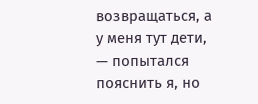возвращаться, а у меня тут дети, — попытался пояснить я, но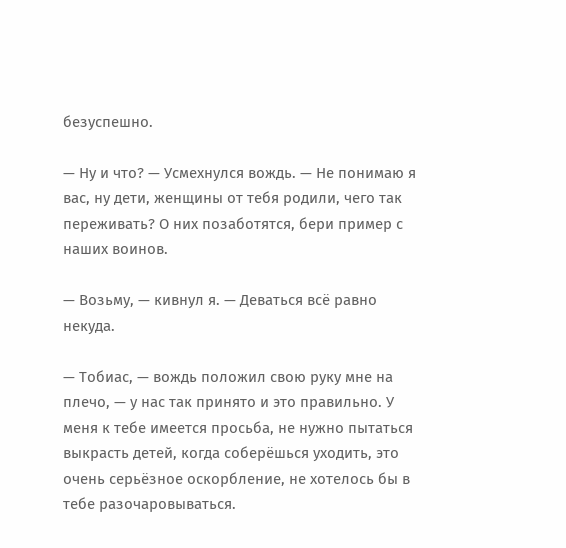безуспешно.

— Ну и что? — Усмехнулся вождь. — Не понимаю я вас, ну дети, женщины от тебя родили, чего так переживать? О них позаботятся, бери пример с наших воинов.

— Возьму, — кивнул я. — Деваться всё равно некуда.

— Тобиас, — вождь положил свою руку мне на плечо, — у нас так принято и это правильно. У меня к тебе имеется просьба, не нужно пытаться выкрасть детей, когда соберёшься уходить, это очень серьёзное оскорбление, не хотелось бы в тебе разочаровываться.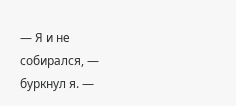— Я и не собирался, — буркнул я. —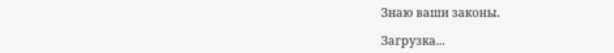Знаю ваши законы.

Загрузка...